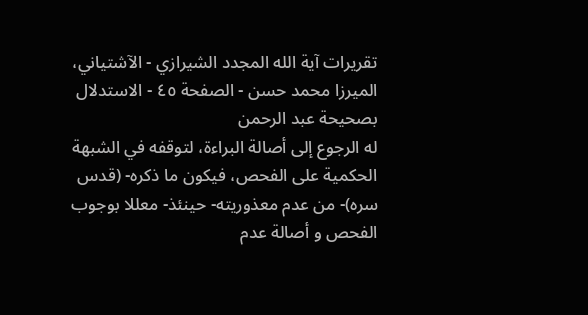تقريرات آية الله المجدد الشيرازي - الآشتياني، الميرزا محمد حسن - الصفحة ٤٥ - الاستدلال بصحيحة عبد الرحمن
له الرجوع إلى أصالة البراءة، لتوقفه في الشبهة الحكمية على الفحص، فيكون ما ذكره- (قدس سره)- من عدم معذوريته- حينئذ- معللا بوجوب الفحص و أصالة عدم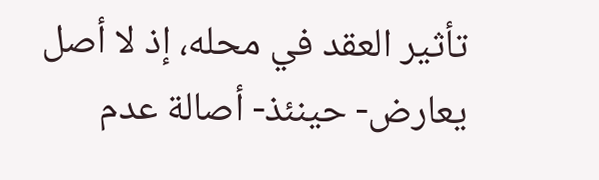تأثير العقد في محله، إذ لا أصل يعارض- حينئذ- أصالة عدم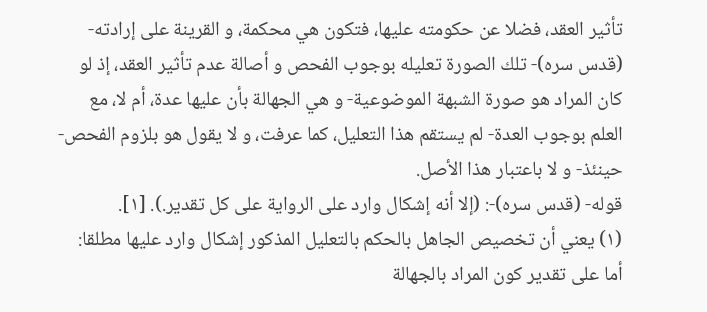تأثير العقد، فضلا عن حكومته عليها، فتكون هي محكمة، و القرينة على إرادته- (قدس سره)- تلك الصورة تعليله بوجوب الفحص و أصالة عدم تأثير العقد، إذ لو كان المراد هو صورة الشبهة الموضوعية- و هي الجهالة بأن عليها عدة، أم لا، مع العلم بوجوب العدة- لم يستقم هذا التعليل، كما عرفت، و لا يقول هو بلزوم الفحص- حينئذ- و لا باعتبار هذا الأصل.
قوله- (قدس سره)-: (إلا أنه إشكال وارد على الرواية على كل تقدير.). [١].
(١) يعني أن تخصيص الجاهل بالحكم بالتعليل المذكور إشكال وارد عليها مطلقا:
أما على تقدير كون المراد بالجهالة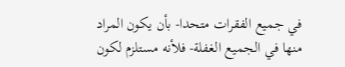في جميع الفقرات متحدا- بأن يكون المراد منها في الجميع الغفلة- فلأنه مستلزم لكون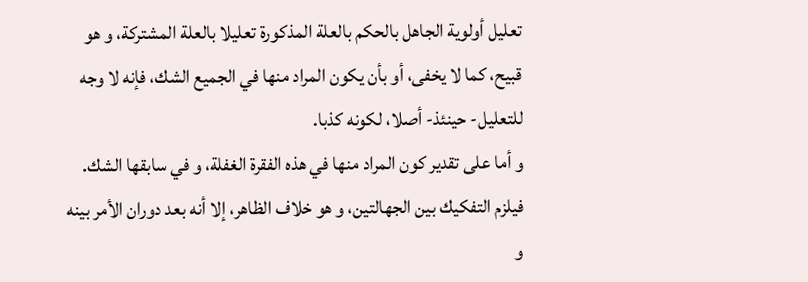تعليل أولوية الجاهل بالحكم بالعلة المذكورة تعليلا بالعلة المشتركة، و هو قبيح، كما لا يخفى، أو بأن يكون المراد منها في الجميع الشك، فإنه لا وجه للتعليل- حينئذ- أصلا، لكونه كذبا.
و أما على تقدير كون المراد منها في هذه الفقرة الغفلة، و في سابقها الشك.
فيلزم التفكيك بين الجهالتين، و هو خلاف الظاهر، إلا أنه بعد دوران الأمر بينه و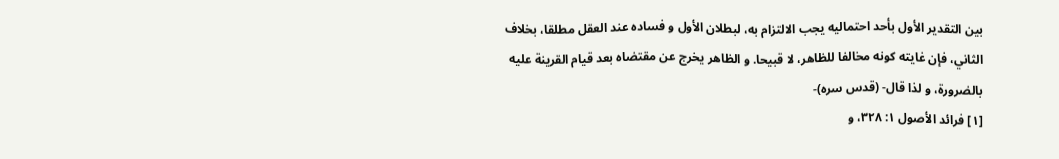بين التقدير الأول بأحد احتماليه يجب الالتزام به، لبطلان الأول و فساده عند العقل مطلقا، بخلاف الثاني، فإن غايته كونه مخالفا للظاهر، لا قبيحا. و الظاهر يخرج عن مقتضاه بعد قيام القرينة عليه بالضرورة، و لذا قال- (قدس سره)-
[١] فرائد الأصول ١: ٣٢٨، و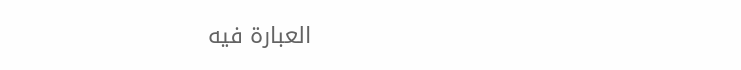العبارة فيه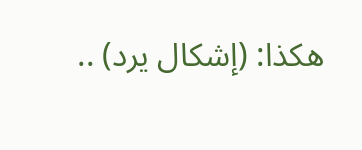هكذا: (إشكال يرد) ..